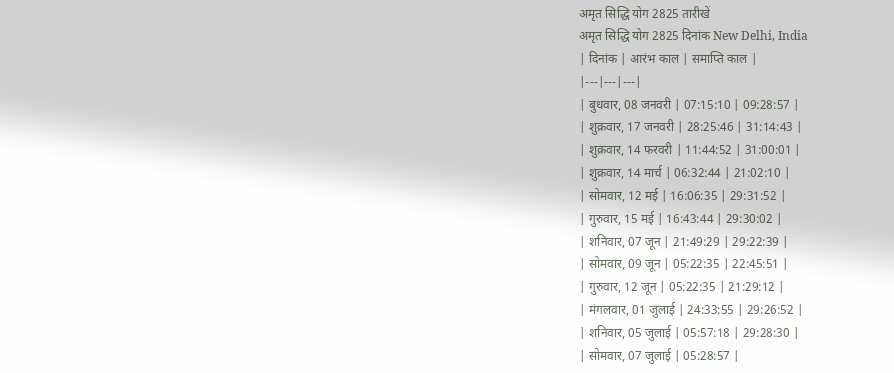अमृत सिद्धि योग 2825 तारीखें
अमृत सिद्धि योग 2825 दिनांक New Delhi, India
| दिनांक | आरंभ काल | समाप्ति काल |
|---|---|---|
| बुधवार, 08 जनवरी | 07:15:10 | 09:28:57 |
| शुक्रवार, 17 जनवरी | 28:25:46 | 31:14:43 |
| शुक्रवार, 14 फरवरी | 11:44:52 | 31:00:01 |
| शुक्रवार, 14 मार्च | 06:32:44 | 21:02:10 |
| सोमवार, 12 मई | 16:06:35 | 29:31:52 |
| गुरुवार, 15 मई | 16:43:44 | 29:30:02 |
| शनिवार, 07 जून | 21:49:29 | 29:22:39 |
| सोमवार, 09 जून | 05:22:35 | 22:45:51 |
| गुरुवार, 12 जून | 05:22:35 | 21:29:12 |
| मंगलवार, 01 जुलाई | 24:33:55 | 29:26:52 |
| शनिवार, 05 जुलाई | 05:57:18 | 29:28:30 |
| सोमवार, 07 जुलाई | 05:28:57 |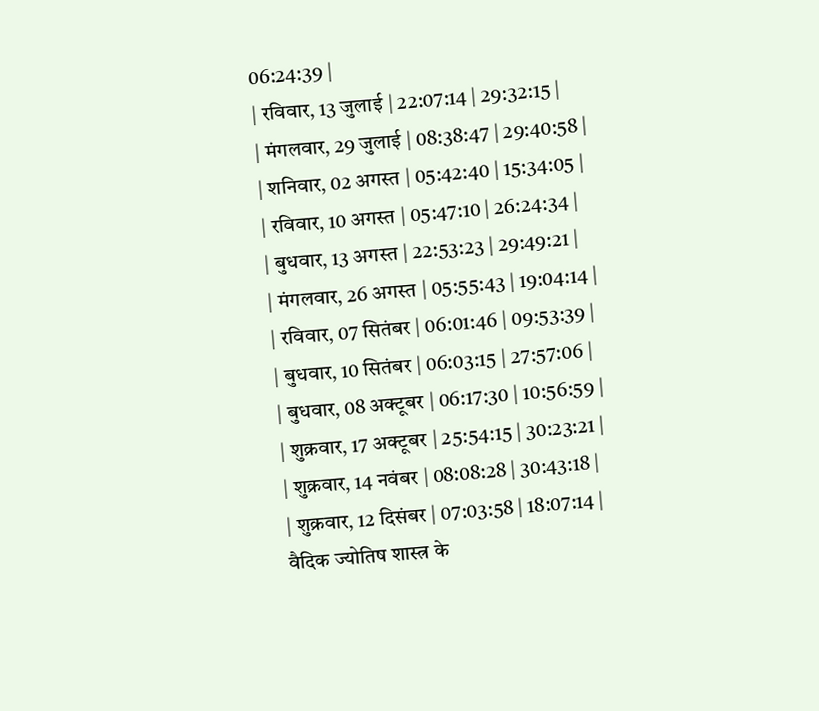06:24:39 |
| रविवार, 13 जुलाई | 22:07:14 | 29:32:15 |
| मंगलवार, 29 जुलाई | 08:38:47 | 29:40:58 |
| शनिवार, 02 अगस्त | 05:42:40 | 15:34:05 |
| रविवार, 10 अगस्त | 05:47:10 | 26:24:34 |
| बुधवार, 13 अगस्त | 22:53:23 | 29:49:21 |
| मंगलवार, 26 अगस्त | 05:55:43 | 19:04:14 |
| रविवार, 07 सितंबर | 06:01:46 | 09:53:39 |
| बुधवार, 10 सितंबर | 06:03:15 | 27:57:06 |
| बुधवार, 08 अक्टूबर | 06:17:30 | 10:56:59 |
| शुक्रवार, 17 अक्टूबर | 25:54:15 | 30:23:21 |
| शुक्रवार, 14 नवंबर | 08:08:28 | 30:43:18 |
| शुक्रवार, 12 दिसंबर | 07:03:58 | 18:07:14 |
वैदिक ज्योतिष शास्त्र के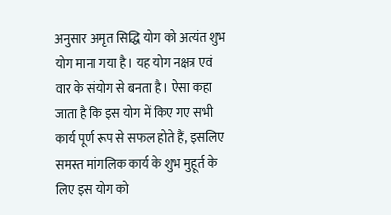अनुसार अमृत सिद्धि योग को अत्यंत शुभ योग माना गया है। यह योग नक्षत्र एवं वार के संयोग से बनता है। ऐसा कहा जाता है कि इस योग में किए गए सभी कार्य पूर्ण रूप से सफल होते हैं, इसलिए समस्त मांगलिक कार्य के शुभ मुहूर्त के लिए इस योग को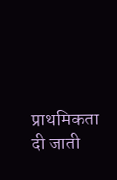प्राथमिकता दी जाती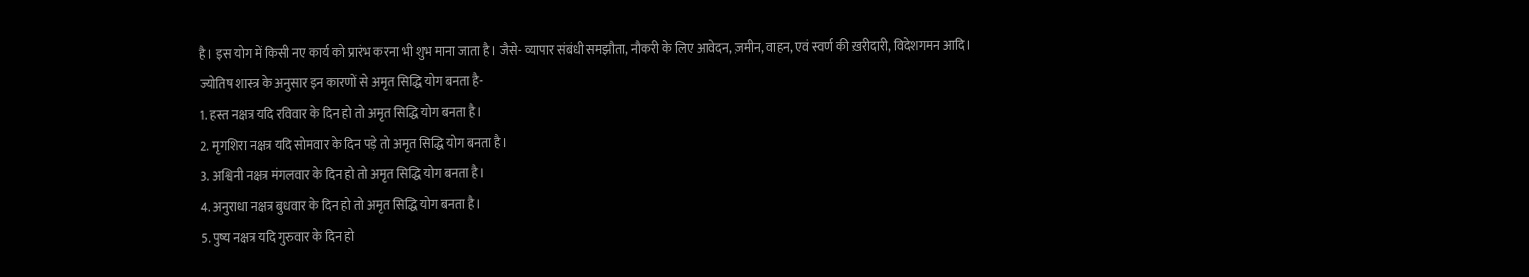है। इस योग में किसी नए कार्य को प्रारंभ करना भी शुभ माना जाता है। जैसे- व्यापार संबंधी समझौता, नौकरी के लिए आवेदन, ज़मीन, वाहन, एवं स्वर्ण की ख़रीदारी, विदेशगमन आदि।
ज्योतिष शास्त्र के अनुसार इन कारणों से अमृत सिद्धि योग बनता है-
1. हस्त नक्षत्र यदि रविवार के दिन हो तो अमृत सिद्धि योग बनता है।
2. मृगशिरा नक्षत्र यदि सोमवार के दिन पड़े तो अमृत सिद्धि योग बनता है।
3. अश्विनी नक्षत्र मंगलवार के दिन हो तो अमृत सिद्धि योग बनता है।
4. अनुराधा नक्षत्र बुधवार के दिन हो तो अमृत सिद्धि योग बनता है।
5. पुष्य नक्षत्र यदि गुरुवार के दिन हो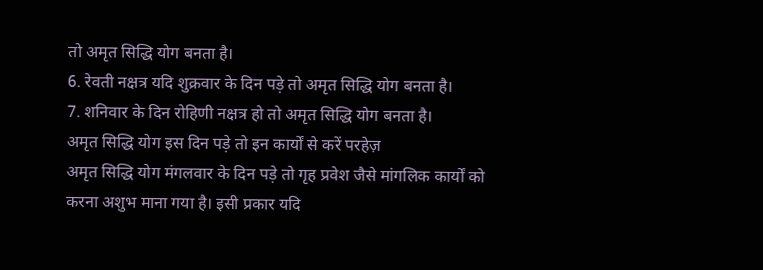तो अमृत सिद्धि योग बनता है।
6. रेवती नक्षत्र यदि शुक्रवार के दिन पड़े तो अमृत सिद्धि योग बनता है।
7. शनिवार के दिन रोहिणी नक्षत्र हो तो अमृत सिद्धि योग बनता है।
अमृत सिद्धि योग इस दिन पड़े तो इन कार्यों से करें परहेज़
अमृत सिद्धि योग मंगलवार के दिन पड़े तो गृह प्रवेश जैसे मांगलिक कार्यों को करना अशुभ माना गया है। इसी प्रकार यदि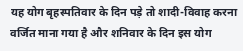यह योग बृहस्पतिवार के दिन पड़े तो शादी-विवाह करना वर्जित माना गया है और शनिवार के दिन इस योग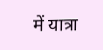में यात्रा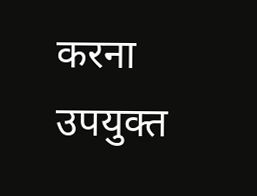करना उपयुक्त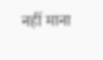नहीं माना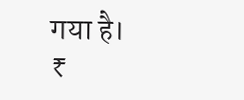गया है।
₹